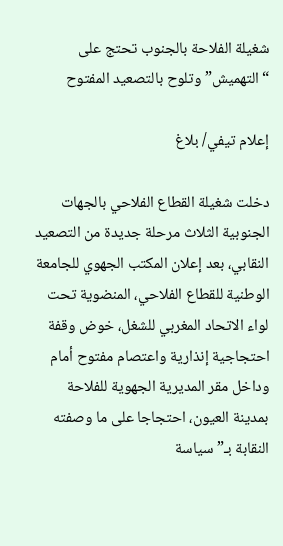شغيلة الفلاحة بالجنوب تحتج على “التهميش” وتلوح بالتصعيد المفتوح

إعلام تيفي/ بلاغ

دخلت شغيلة القطاع الفلاحي بالجهات الجنوبية الثلاث مرحلة جديدة من التصعيد النقابي، بعد إعلان المكتب الجهوي للجامعة الوطنية للقطاع الفلاحي، المنضوية تحت لواء الاتحاد المغربي للشغل، خوض وقفة احتجاجية إنذارية واعتصام مفتوح أمام وداخل مقر المديرية الجهوية للفلاحة بمدينة العيون، احتجاجا على ما وصفته النقابة بـ”سياسة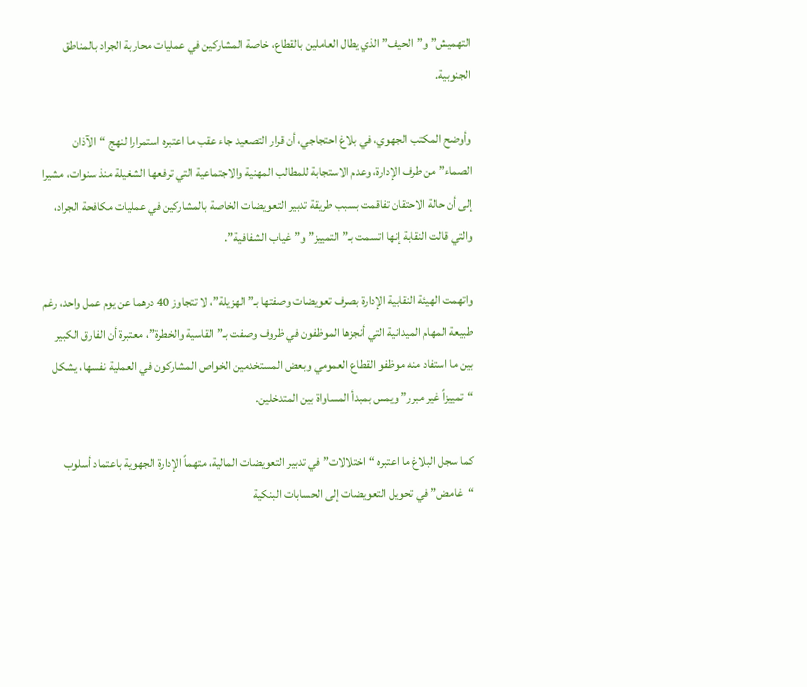التهميش” و”الحيف” الذي يطال العاملين بالقطاع، خاصة المشاركين في عمليات محاربة الجراد بالمناطق الجنوبية.

وأوضح المكتب الجهوي، في بلاغ احتجاجي، أن قرار التصعيد جاء عقب ما اعتبره استمرارا لنهج “الآذان الصماء” من طرف الإدارة، وعدم الاستجابة للمطالب المهنية والاجتماعية التي ترفعها الشغيلة منذ سنوات، مشيرا إلى أن حالة الاحتقان تفاقمت بسبب طريقة تدبير التعويضات الخاصة بالمشاركين في عمليات مكافحة الجراد، والتي قالت النقابة إنها اتسمت بـ”التمييز” و”غياب الشفافية”.

واتهمت الهيئة النقابية الإدارة بصرف تعويضات وصفتها بـ”الهزيلة”، لا تتجاوز 40 درهما عن يوم عمل واحد، رغم طبيعة المهام الميدانية التي أنجزها الموظفون في ظروف وصفت بـ”القاسية والخطرة”، معتبرة أن الفارق الكبير بين ما استفاد منه موظفو القطاع العمومي وبعض المستخدمين الخواص المشاركون في العملية نفسها، يشكل “تمييزاً غير مبرر” ويمس بمبدأ المساواة بين المتدخلين.

كما سجل البلاغ ما اعتبره “اختلالات” في تدبير التعويضات المالية، متهماً الإدارة الجهوية باعتماد أسلوب “غامض” في تحويل التعويضات إلى الحسابات البنكية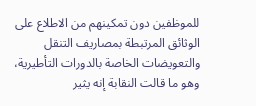للموظفين دون تمكينهم من الاطلاع على الوثائق المرتبطة بمصاريف التنقل والتعويضات الخاصة بالدورات التأطيرية، وهو ما قالت النقابة إنه يثير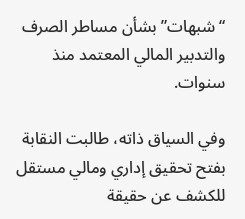“شبهات” بشأن مساطر الصرف والتدبير المالي المعتمد منذ سنوات.

وفي السياق ذاته، طالبت النقابة بفتح تحقيق إداري ومالي مستقل للكشف عن حقيقة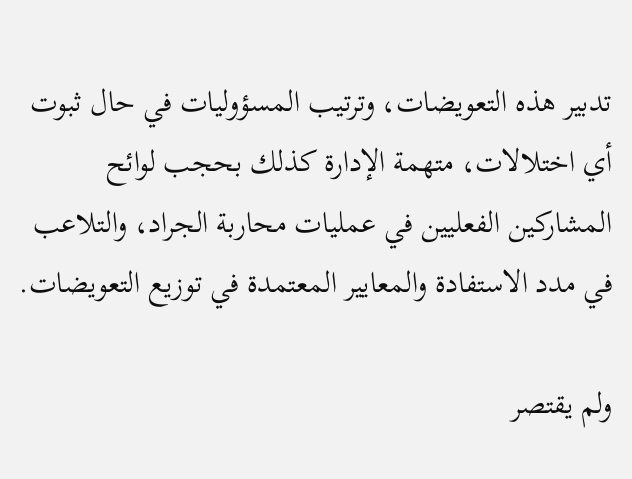تدبير هذه التعويضات، وترتيب المسؤوليات في حال ثبوت أي اختلالات، متهمة الإدارة كذلك بحجب لوائح المشاركين الفعليين في عمليات محاربة الجراد، والتلاعب في مدد الاستفادة والمعايير المعتمدة في توزيع التعويضات.

ولم يقتصر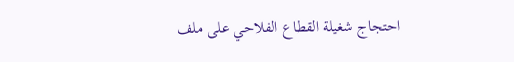احتجاج شغيلة القطاع الفلاحي على ملف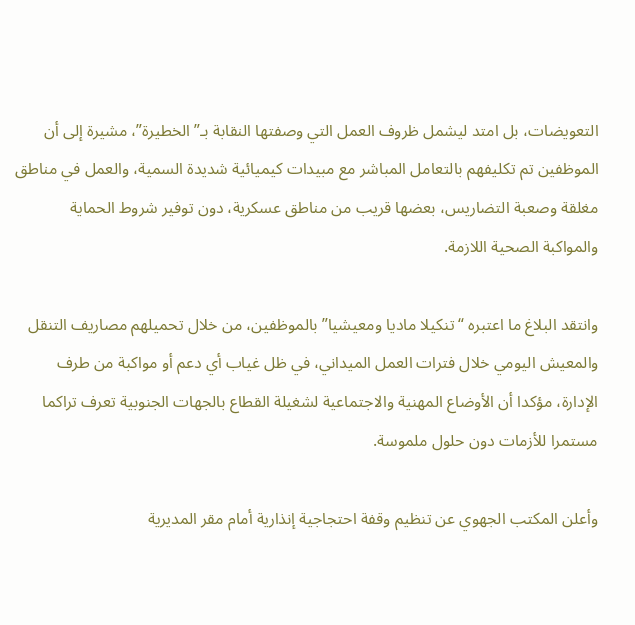التعويضات، بل امتد ليشمل ظروف العمل التي وصفتها النقابة بـ”الخطيرة”، مشيرة إلى أن الموظفين تم تكليفهم بالتعامل المباشر مع مبيدات كيميائية شديدة السمية، والعمل في مناطق مغلقة وصعبة التضاريس، بعضها قريب من مناطق عسكرية، دون توفير شروط الحماية والمواكبة الصحية اللازمة.

وانتقد البلاغ ما اعتبره “تنكيلا ماديا ومعيشيا” بالموظفين، من خلال تحميلهم مصاريف التنقل والمعيش اليومي خلال فترات العمل الميداني، في ظل غياب أي دعم أو مواكبة من طرف الإدارة، مؤكدا أن الأوضاع المهنية والاجتماعية لشغيلة القطاع بالجهات الجنوبية تعرف تراكما مستمرا للأزمات دون حلول ملموسة.

وأعلن المكتب الجهوي عن تنظيم وقفة احتجاجية إنذارية أمام مقر المديرية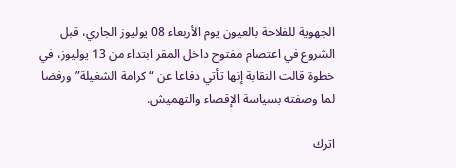الجهوية للفلاحة بالعيون يوم الأربعاء 08 يوليوز الجاري، قبل الشروع في اعتصام مفتوح داخل المقر ابتداء من 13 يوليوز، في خطوة قالت النقابة إنها تأتي دفاعا عن “كرامة الشغيلة” ورفضا لما وصفته بسياسة الإقصاء والتهميش.

اترك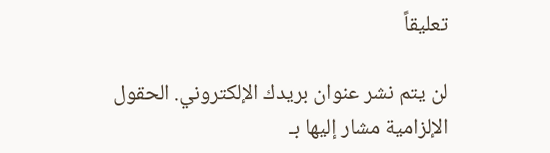تعليقاً

لن يتم نشر عنوان بريدك الإلكتروني. الحقول الإلزامية مشار إليها بـ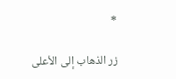*

زر الذهاب إلى الأعلى